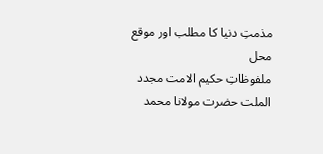مذمتِ دنیا کا مطلب اور موقع محل
ملفوظاتِ حکیم الامت مجدد الملت حضرت مولانا محمد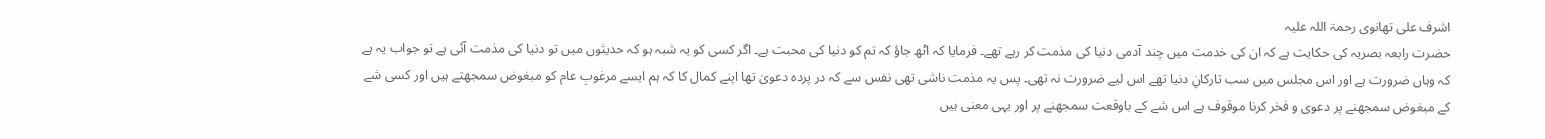اشرف علی تھانوی رحمۃ اللہ علیہ
حضرت رابعہ بصریہ کی حکایت ہے کہ ان کی خدمت میں چند آدمی دنیا کی مذمت کر رہے تھے۔ فرمایا کہ اٹھ جاؤ کہ تم کو دنیا کی محبت ہے۔ اگر کسی کو یہ شبہ ہو کہ حدیثوں میں تو دنیا کی مذمت آئی ہے تو جواب یہ ہے کہ وہاں ضرورت ہے اور اس مجلس میں سب تارکانِ دنیا تھے اس لیے ضرورت نہ تھی۔ پس یہ مذمت ناشی تھی نفس سے کہ در پردہ دعویٰ تھا اپنے کمال کا کہ ہم ایسے مرغوبِ عام کو مبغوض سمجھتے ہیں اور کسی شے کے مبغوض سمجھنے پر دعوی و فخر کرنا موقوف ہے اس شے کے باوقعت سمجھنے پر اور یہی معنی ہیں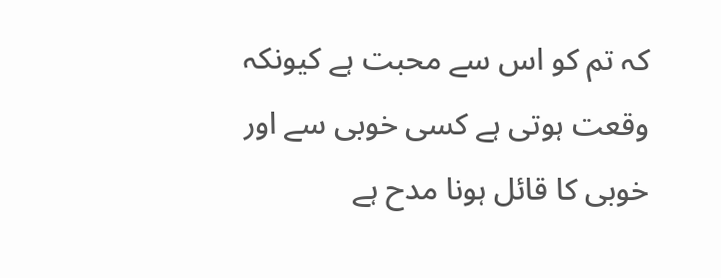کہ تم کو اس سے محبت ہے کیونکہ وقعت ہوتی ہے کسی خوبی سے اور خوبی کا قائل ہونا مدح ہے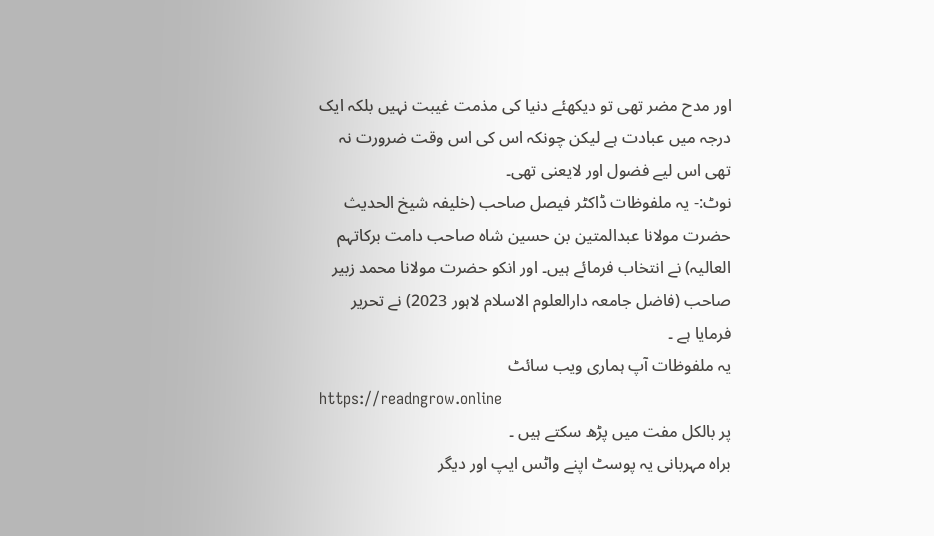اور مدح مضر تھی تو دیکھئے دنیا کی مذمت غیبت نہیں بلکہ ایک درجہ میں عبادت ہے لیکن چونکہ اس کی اس وقت ضرورت نہ تھی اس لیے فضول اور لایعنی تھی۔
نوٹ:- یہ ملفوظات ڈاکٹر فیصل صاحب (خلیفہ شیخ الحدیث حضرت مولانا عبدالمتین بن حسین شاہ صاحب دامت برکاتہم العالیہ) نے انتخاب فرمائے ہیں۔ اور انکو حضرت مولانا محمد زبیر صاحب (فاضل جامعہ دارالعلوم الاسلام لاہور 2023) نے تحریر فرمایا ہے ۔
یہ ملفوظات آپ ہماری ویب سائٹ
https://readngrow.online
پر بالکل مفت میں پڑھ سکتے ہیں ۔
براہ مہربانی یہ پوسٹ اپنے واٹس ایپ اور دیگر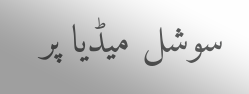سوشل میڈیا پر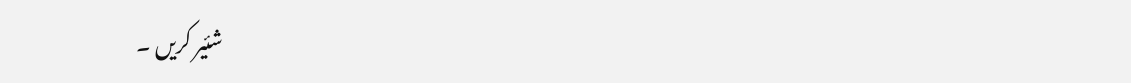شئیر کریں ۔